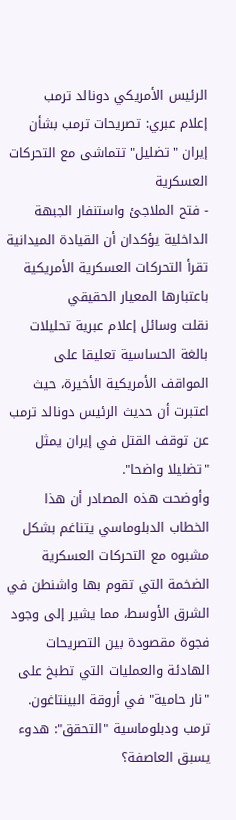الرئيس الأمريكي دونالد ترمب
إعلام عبري: تصريحات ترمب بشأن إيران "تضليل" تتماشى مع التحركات العسكرية
- فتح الملاجئ واستنفار الجبهة الداخلية يؤكدان أن القيادة الميدانية تقرأ التحركات العسكرية الأمريكية باعتبارها المعيار الحقيقي
نقلت وسائل إعلام عبرية تحليلات بالغة الحساسية تعليقا على المواقف الأمريكية الأخيرة، حيث اعتبرت أن حديث الرئيس دونالد ترمب عن توقف القتل في إيران يمثل "تضليلا واضحا".
وأوضحت هذه المصادر أن هذا الخطاب الدبلوماسي يتناغم بشكل مشبوه مع التحركات العسكرية الضخمة التي تقوم بها واشنطن في الشرق الأوسط، مما يشير إلى وجود فجوة مقصودة بين التصريحات الهادئة والعمليات التي تطبخ على "نار حامية" في أروقة البينتاغون.
ترمب ودبلوماسية "التحقق": هدوء يسبق العاصفة؟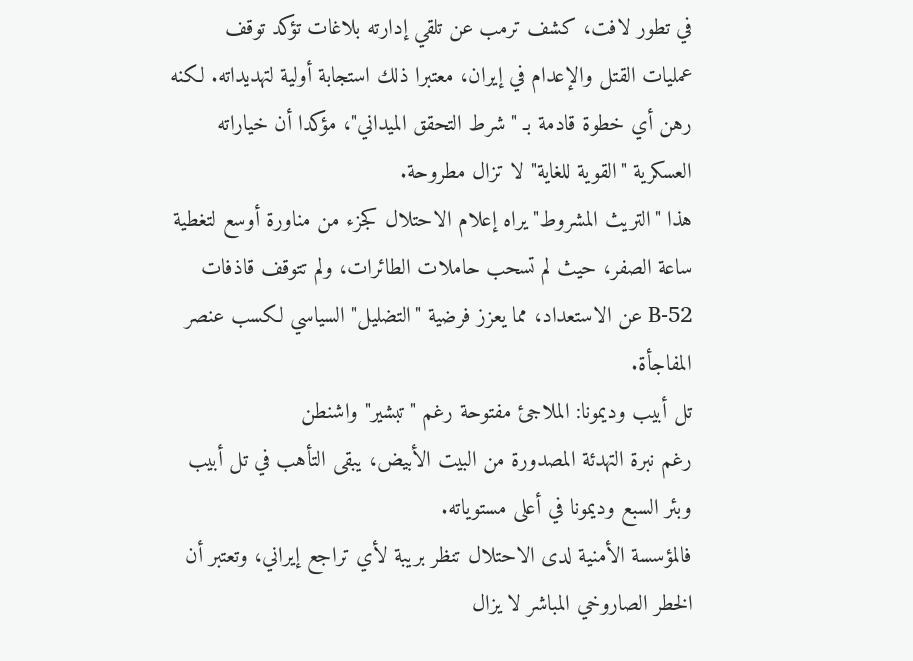في تطور لافت، كشف ترمب عن تلقي إدارته بلاغات تؤكد توقف عمليات القتل والإعدام في إيران، معتبرا ذلك استجابة أولية لتهديداته. لكنه رهن أي خطوة قادمة بـ "شرط التحقق الميداني"، مؤكدا أن خياراته العسكرية "القوية للغاية" لا تزال مطروحة.
هذا "التريث المشروط" يراه إعلام الاحتلال كجزء من مناورة أوسع لتغطية ساعة الصفر، حيث لم تسحب حاملات الطائرات، ولم تتوقف قاذفات B-52 عن الاستعداد، مما يعزز فرضية "التضليل" السياسي لكسب عنصر المفاجأة.
تل أبيب وديمونا: الملاجئ مفتوحة رغم "تبشير" واشنطن
رغم نبرة التهدئة المصدورة من البيت الأبيض، يبقى التأهب في تل أبيب وبئر السبع وديمونا في أعلى مستوياته.
فالمؤسسة الأمنية لدى الاحتلال تنظر بريبة لأي تراجع إيراني، وتعتبر أن الخطر الصاروخي المباشر لا يزال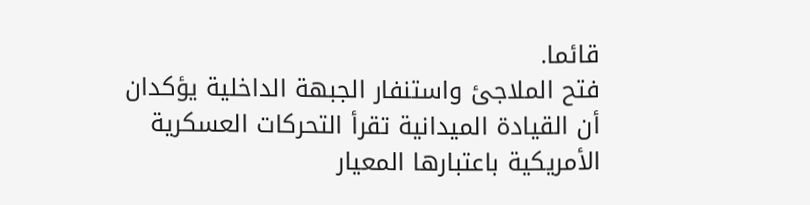قائما.
فتح الملاجئ واستنفار الجبهة الداخلية يؤكدان أن القيادة الميدانية تقرأ التحركات العسكرية الأمريكية باعتبارها المعيار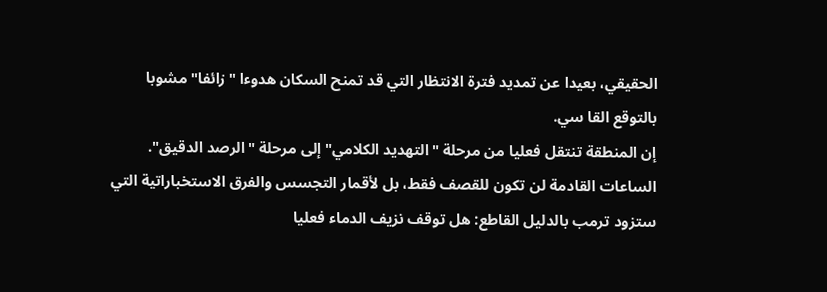الحقيقي، بعيدا عن تمديد فترة الانتظار التي قد تمنح السكان هدوءا "زائفا" مشوبا بالتوقع القا سي.
إن المنطقة تنتقل فعليا من مرحلة "التهديد الكلامي" إلى مرحلة "الرصد الدقيق".
الساعات القادمة لن تكون للقصف فقط، بل لأقمار التجسس والفرق الاستخباراتية التي ستزود ترمب بالدليل القاطع: هل توقف نزيف الدماء فعليا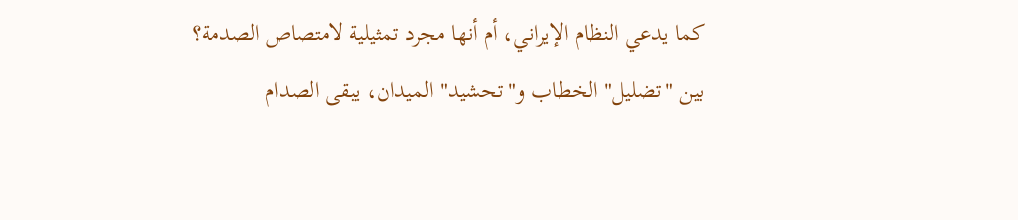كما يدعي النظام الإيراني، أم أنها مجرد تمثيلية لامتصاص الصدمة؟ بين "تضليل" الخطاب و"تحشيد" الميدان، يبقى الصدام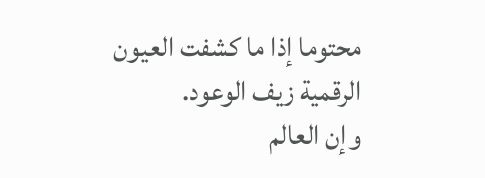محتوما إذا ما كشفت العيون الرقمية زيف الوعود.
وإن العالم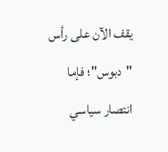يقف الآن على رأس "دبوس"؛ فإما انتصار سياسي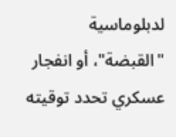لدبلوماسية "القبضة"، أو انفجار عسكري تحدد توقيته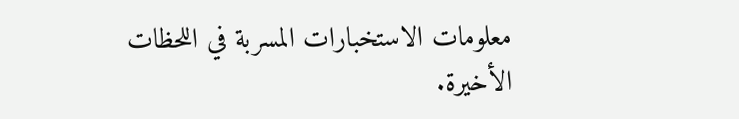معلومات الاستخبارات المسربة في اللحظات الأخيرة.